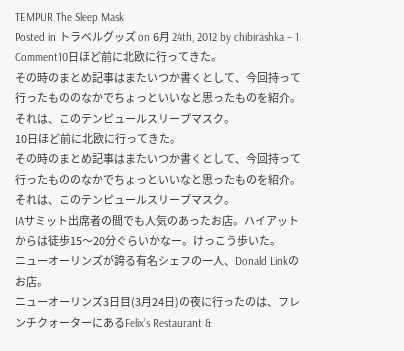TEMPUR The Sleep Mask
Posted in トラベルグッズ on 6月 24th, 2012 by chibirashka – 1 Comment10日ほど前に北欧に行ってきた。
その時のまとめ記事はまたいつか書くとして、今回持って行ったもののなかでちょっといいなと思ったものを紹介。
それは、このテンピュールスリープマスク。
10日ほど前に北欧に行ってきた。
その時のまとめ記事はまたいつか書くとして、今回持って行ったもののなかでちょっといいなと思ったものを紹介。
それは、このテンピュールスリープマスク。
IAサミット出席者の間でも人気のあったお店。ハイアットからは徒歩15〜20分ぐらいかなー。けっこう歩いた。
ニューオーリンズが誇る有名シェフの一人、Donald Linkのお店。
ニューオーリンズ3日目(3月24日)の夜に行ったのは、フレンチクォーターにあるFelix’s Restaurant &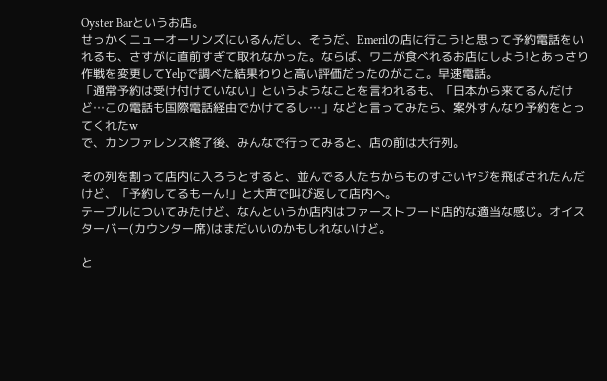Oyster Barというお店。
せっかくニューオーリンズにいるんだし、そうだ、Emerilの店に行こう!と思って予約電話をいれるも、さすがに直前すぎて取れなかった。ならば、ワニが食べれるお店にしよう!とあっさり作戦を変更してYelpで調べた結果わりと高い評価だったのがここ。早速電話。
「通常予約は受け付けていない」というようなことを言われるも、「日本から来てるんだけど…この電話も国際電話経由でかけてるし…」などと言ってみたら、案外すんなり予約をとってくれたw
で、カンファレンス終了後、みんなで行ってみると、店の前は大行列。

その列を割って店内に入ろうとすると、並んでる人たちからものすごいヤジを飛ばされたんだけど、「予約してるもーん!」と大声で叫び返して店内へ。
テーブルについてみたけど、なんというか店内はファーストフード店的な適当な感じ。オイスターバー(カウンター席)はまだいいのかもしれないけど。

と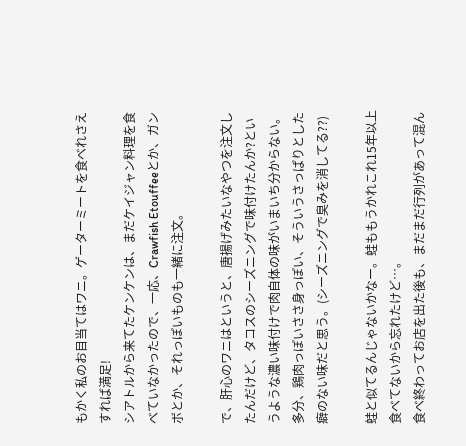もかく私のお目当てはワニ。ゲーターミートを食べれさえすれば満足!
シアトルから来てたケンケンは、まだケイジャン料理を食べていなかったので、一応、Crawfish Etouffeeとか、ガンボとか、それっぽいものも一緒に注文。

で、肝心のワニはというと、唐揚げみたいなやつを注文したんだけど、タコスのシーズニングで味付けたんか?というような濃い味付けで肉自体の味がいまいち分からない。多分、鶏肉っぽいささ身っぽい、そういうさっぱりとした癖のない味だと思う。(シーズニングで臭みを消してる??)

蛙と似てるんじゃないかなー。蛙ももうかれこれ15年以上食べてないから忘れたけど…。
食べ終わってお店を出た後も、まだまだ行列があって混ん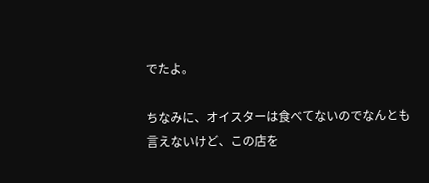でたよ。

ちなみに、オイスターは食べてないのでなんとも言えないけど、この店を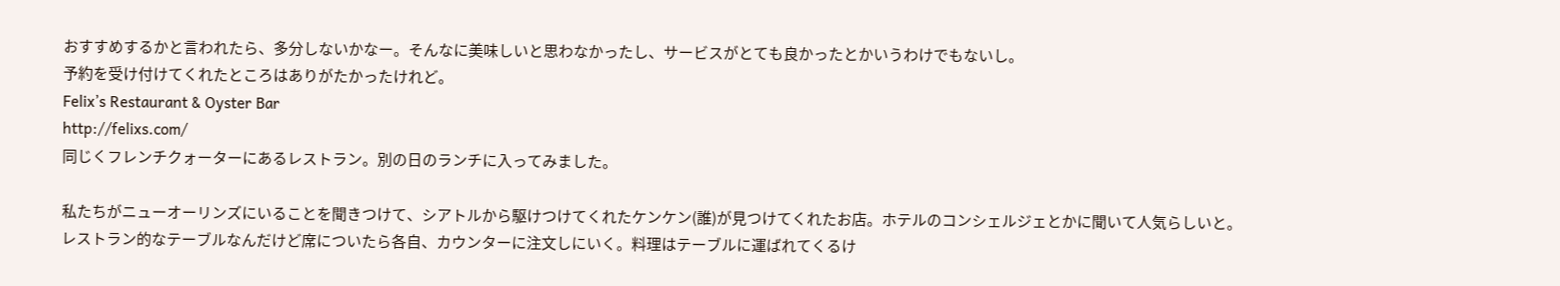おすすめするかと言われたら、多分しないかなー。そんなに美味しいと思わなかったし、サービスがとても良かったとかいうわけでもないし。
予約を受け付けてくれたところはありがたかったけれど。
Felix’s Restaurant & Oyster Bar
http://felixs.com/
同じくフレンチクォーターにあるレストラン。別の日のランチに入ってみました。

私たちがニューオーリンズにいることを聞きつけて、シアトルから駆けつけてくれたケンケン(誰)が見つけてくれたお店。ホテルのコンシェルジェとかに聞いて人気らしいと。
レストラン的なテーブルなんだけど席についたら各自、カウンターに注文しにいく。料理はテーブルに運ばれてくるけ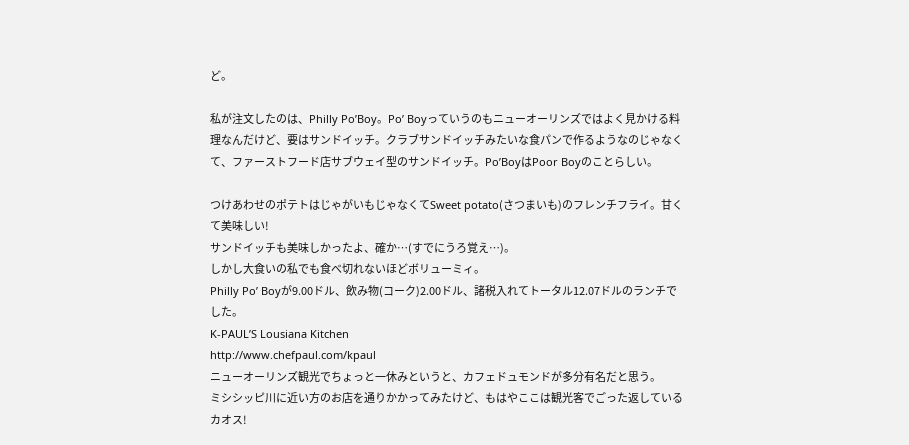ど。

私が注文したのは、Philly Po’Boy。Po’ Boyっていうのもニューオーリンズではよく見かける料理なんだけど、要はサンドイッチ。クラブサンドイッチみたいな食パンで作るようなのじゃなくて、ファーストフード店サブウェイ型のサンドイッチ。Po’BoyはPoor Boyのことらしい。

つけあわせのポテトはじゃがいもじゃなくてSweet potato(さつまいも)のフレンチフライ。甘くて美味しい!
サンドイッチも美味しかったよ、確か…(すでにうろ覚え…)。
しかし大食いの私でも食べ切れないほどボリューミィ。
Philly Po’ Boyが9.00ドル、飲み物(コーク)2.00ドル、諸税入れてトータル12.07ドルのランチでした。
K-PAUL’S Lousiana Kitchen
http://www.chefpaul.com/kpaul
ニューオーリンズ観光でちょっと一休みというと、カフェドュモンドが多分有名だと思う。
ミシシッピ川に近い方のお店を通りかかってみたけど、もはやここは観光客でごった返しているカオス!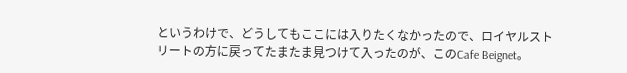というわけで、どうしてもここには入りたくなかったので、ロイヤルストリートの方に戻ってたまたま見つけて入ったのが、このCafe Beignet。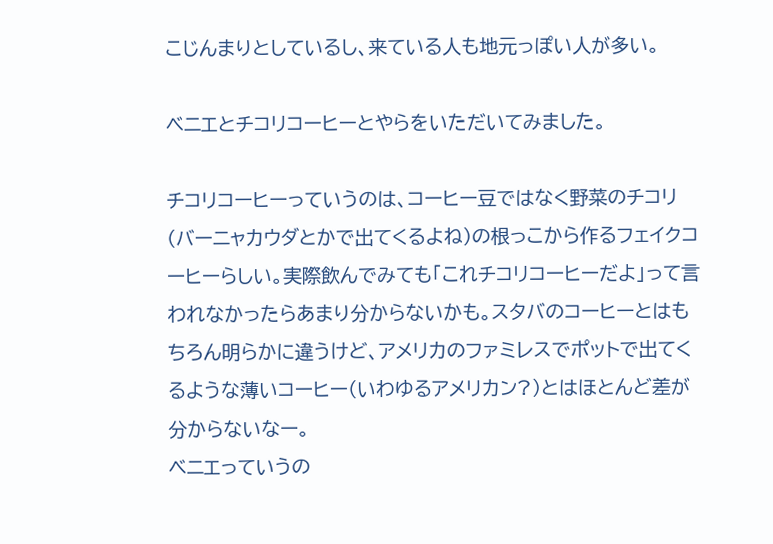こじんまりとしているし、来ている人も地元っぽい人が多い。

ベニエとチコリコーヒーとやらをいただいてみました。

チコリコーヒーっていうのは、コーヒー豆ではなく野菜のチコリ(バーニャカウダとかで出てくるよね)の根っこから作るフェイクコーヒーらしい。実際飲んでみても「これチコリコーヒーだよ」って言われなかったらあまり分からないかも。スタバのコーヒーとはもちろん明らかに違うけど、アメリカのファミレスでポットで出てくるような薄いコーヒー(いわゆるアメリカン?)とはほとんど差が分からないなー。
ベニエっていうの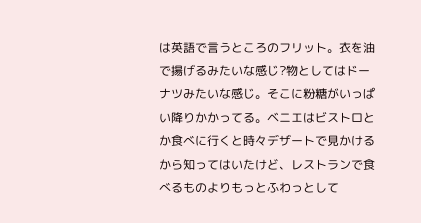は英語で言うところのフリット。衣を油で揚げるみたいな感じ?物としてはドーナツみたいな感じ。そこに粉糖がいっぱい降りかかってる。ベニエはビストロとか食べに行くと時々デザートで見かけるから知ってはいたけど、レストランで食べるものよりもっとふわっとして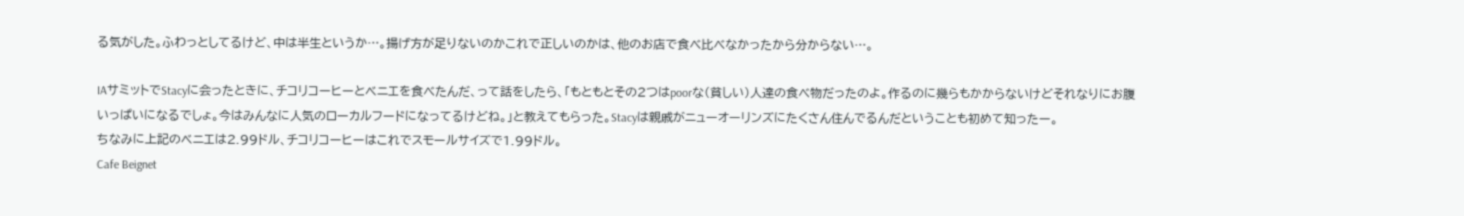る気がした。ふわっとしてるけど、中は半生というか…。揚げ方が足りないのかこれで正しいのかは、他のお店で食べ比べなかったから分からない…。

IAサミットでStacyに会ったときに、チコリコーヒーとベニエを食べたんだ、って話をしたら、「もともとその2つはpoorな(貧しい)人達の食べ物だったのよ。作るのに幾らもかからないけどそれなりにお腹いっぱいになるでしょ。今はみんなに人気のローカルフードになってるけどね。」と教えてもらった。Stacyは親戚がニューオーリンズにたくさん住んでるんだということも初めて知ったー。
ちなみに上記のベニエは2.99ドル、チコリコーヒーはこれでスモールサイズで1.99ドル。
Cafe Beignet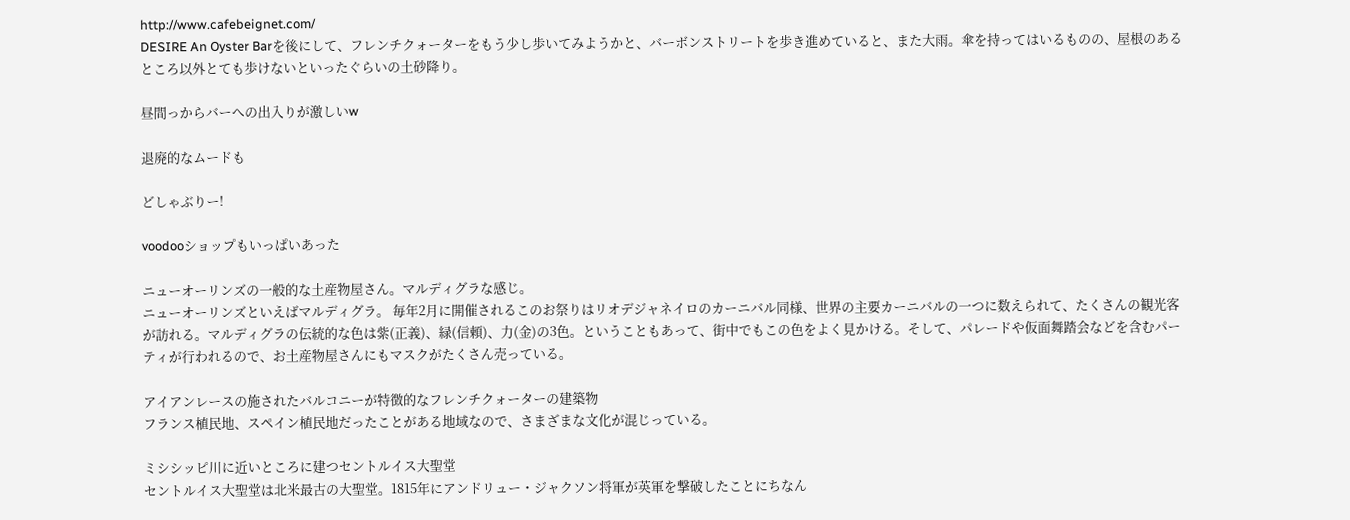http://www.cafebeignet.com/
DESIRE An Oyster Barを後にして、フレンチクォーターをもう少し歩いてみようかと、バーボンストリートを歩き進めていると、また大雨。傘を持ってはいるものの、屋根のあるところ以外とても歩けないといったぐらいの土砂降り。

昼間っからバーへの出入りが激しいw

退廃的なムードも

どしゃぶりー!

voodooショップもいっぱいあった

ニューオーリンズの一般的な土産物屋さん。マルディグラな感じ。
ニューオーリンズといえばマルディグラ。 毎年2月に開催されるこのお祭りはリオデジャネイロのカーニバル同様、世界の主要カーニバルの一つに数えられて、たくさんの観光客が訪れる。マルディグラの伝統的な色は紫(正義)、緑(信頼)、力(金)の3色。ということもあって、街中でもこの色をよく見かける。そして、パレードや仮面舞踏会などを含むパーティが行われるので、お土産物屋さんにもマスクがたくさん売っている。

アイアンレースの施されたバルコニーが特徴的なフレンチクォーターの建築物
フランス植民地、スペイン植民地だったことがある地域なので、さまざまな文化が混じっている。

ミシシッピ川に近いところに建つセントルイス大聖堂
セントルイス大聖堂は北米最古の大聖堂。1815年にアンドリュー・ジャクソン将軍が英軍を撃破したことにちなん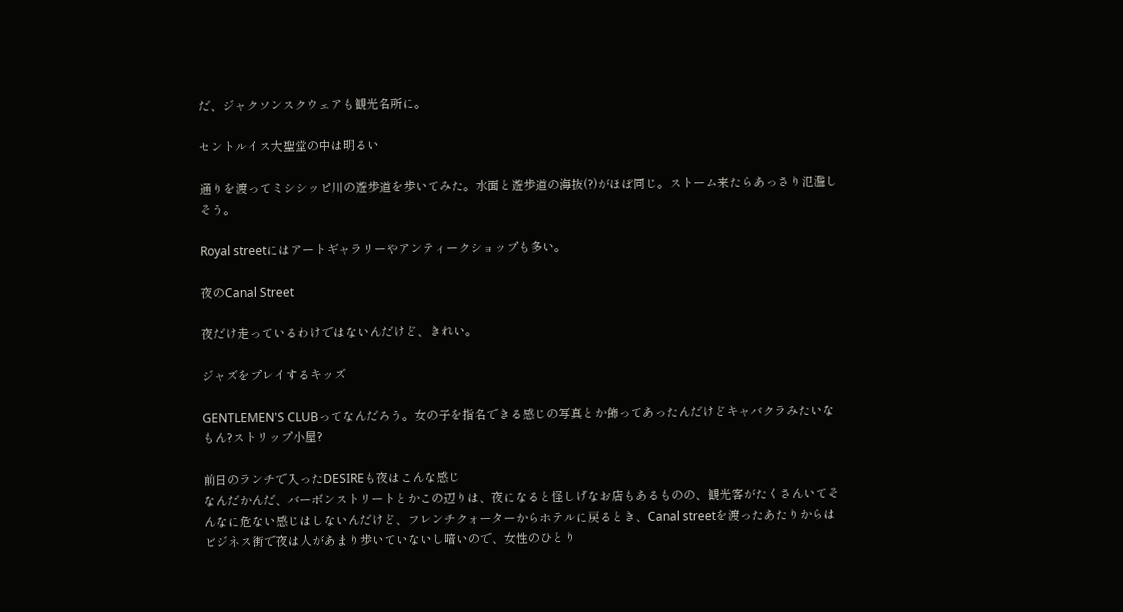だ、ジャクソンスクウェアも観光名所に。

セントルイス大聖堂の中は明るい

通りを渡ってミシシッピ川の遊歩道を歩いてみた。水面と遊歩道の海抜(?)がほぼ同じ。ストーム来たらあっさり氾濫しそう。

Royal streetにはアートギャラリーやアンティークショップも多い。

夜のCanal Street

夜だけ走っているわけではないんだけど、きれい。

ジャズをプレイするキッズ

GENTLEMEN'S CLUBってなんだろう。女の子を指名できる感じの写真とか飾ってあったんだけどキャバクラみたいなもん?ストリップ小屋?

前日のランチで入ったDESIREも夜はこんな感じ
なんだかんだ、バーボンストリートとかこの辺りは、夜になると怪しげなお店もあるものの、観光客がたくさんいてそんなに危ない感じはしないんだけど、フレンチクォーターからホテルに戻るとき、Canal streetを渡ったあたりからはビジネス街で夜は人があまり歩いていないし暗いので、女性のひとり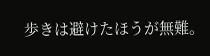歩きは避けたほうが無難。